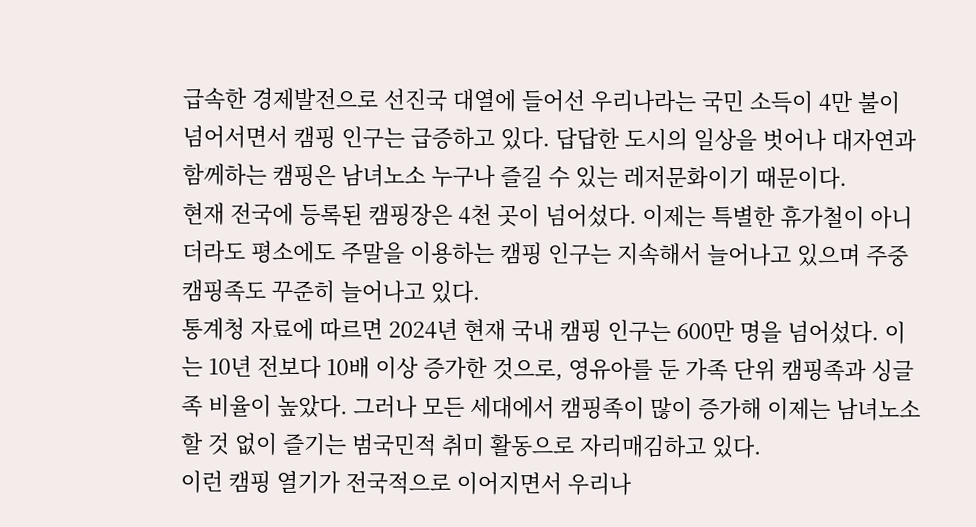급속한 경제발전으로 선진국 대열에 들어선 우리나라는 국민 소득이 4만 불이 넘어서면서 캠핑 인구는 급증하고 있다. 답답한 도시의 일상을 벗어나 대자연과 함께하는 캠핑은 남녀노소 누구나 즐길 수 있는 레저문화이기 때문이다.
현재 전국에 등록된 캠핑장은 4천 곳이 넘어섰다. 이제는 특별한 휴가철이 아니더라도 평소에도 주말을 이용하는 캠핑 인구는 지속해서 늘어나고 있으며 주중 캠핑족도 꾸준히 늘어나고 있다.
통계청 자료에 따르면 2024년 현재 국내 캠핑 인구는 600만 명을 넘어섰다. 이는 10년 전보다 10배 이상 증가한 것으로, 영유아를 둔 가족 단위 캠핑족과 싱글족 비율이 높았다. 그러나 모든 세대에서 캠핑족이 많이 증가해 이제는 남녀노소 할 것 없이 즐기는 범국민적 취미 활동으로 자리매김하고 있다.
이런 캠핑 열기가 전국적으로 이어지면서 우리나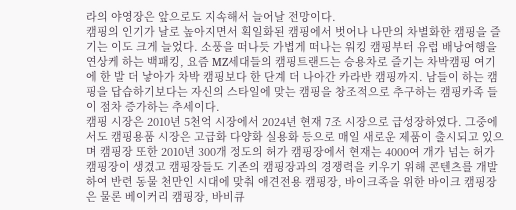라의 야영장은 앞으로도 지속해서 늘어날 전망이다.
캠핑의 인기가 날로 높아지면서 획일화된 캠핑에서 벗어나 나만의 차별화한 캠핑을 즐기는 이도 크게 늘었다. 소풍을 떠나듯 가볍게 떠나는 워킹 캠핑부터 유럽 배낭여행을 연상케 하는 백패킹, 요즘 MZ세대들의 캠핑트랜드는 승용차로 즐기는 차박캠핑 여기에 한 발 더 낳아가 차박 캠핑보다 한 단계 더 나아간 카라반 캠핑까지. 남들이 하는 캠핑을 답습하기보다는 자신의 스타일에 맞는 캠핑을 창조적으로 추구하는 캠핑카족 들이 점차 증가하는 추세이다.
캠핑 시장은 2010년 5천억 시장에서 2024년 현재 7조 시장으로 급성장하였다. 그중에서도 캠핑용품 시장은 고급화 다양화 실용화 등으로 매일 새로운 제품이 출시되고 있으며 캠핑장 또한 2010년 300개 정도의 허가 캠핑장에서 현재는 4000여 개가 넘는 허가 캠핑장이 생겼고 캠핑장들도 기존의 캠핑장과의 경쟁력을 키우기 위해 콘텐츠를 개발하여 반련 동물 천만인 시대에 맞춰 애견전용 캠핑장, 바이크족을 위한 바이크 캠핑장은 물론 베이커리 캠핑장, 바비큐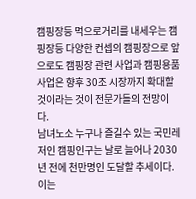캠핑장등 먹으로거리를 내세우는 캠핑장등 다양한 컨셉의 캠핑장으로 앞으로도 캠핑장 관련 사업과 캠핑용품 사업은 향후 30조 시장까지 확대할 것이라는 것이 전문가들의 전망이다.
남녀노소 누구나 즐길수 있는 국민레저인 캠핑인구는 날로 늘어나 2030년 전에 천만명인 도달할 추세이다. 이는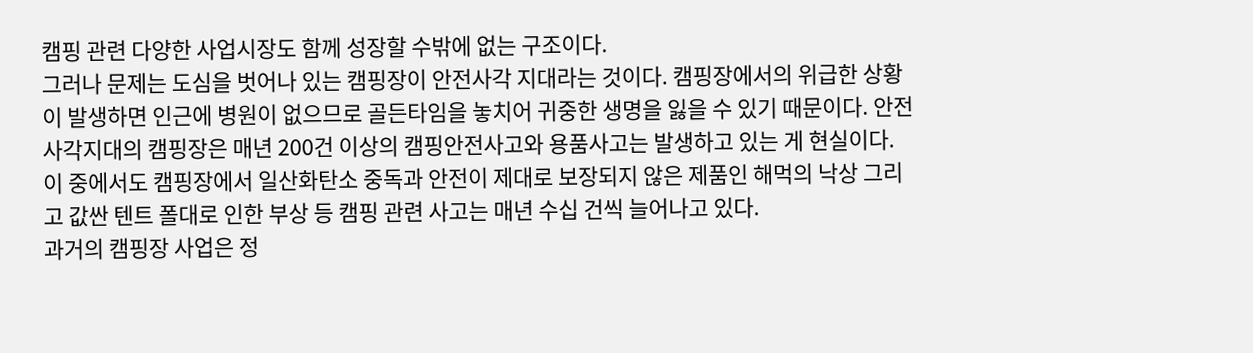캠핑 관련 다양한 사업시장도 함께 성장할 수밖에 없는 구조이다.
그러나 문제는 도심을 벗어나 있는 캠핑장이 안전사각 지대라는 것이다. 캠핑장에서의 위급한 상황이 발생하면 인근에 병원이 없으므로 골든타임을 놓치어 귀중한 생명을 잃을 수 있기 때문이다. 안전사각지대의 캠핑장은 매년 200건 이상의 캠핑안전사고와 용품사고는 발생하고 있는 게 현실이다. 이 중에서도 캠핑장에서 일산화탄소 중독과 안전이 제대로 보장되지 않은 제품인 해먹의 낙상 그리고 값싼 텐트 폴대로 인한 부상 등 캠핑 관련 사고는 매년 수십 건씩 늘어나고 있다.
과거의 캠핑장 사업은 정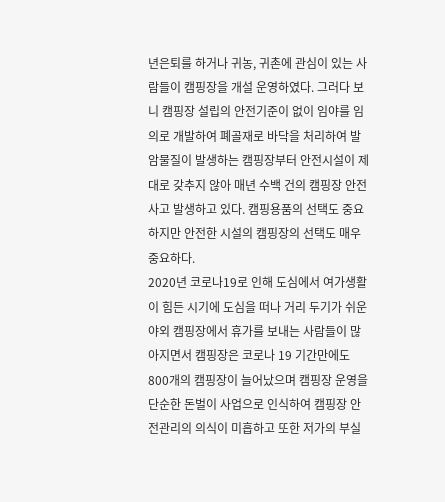년은퇴를 하거나 귀농, 귀촌에 관심이 있는 사람들이 캠핑장을 개설 운영하였다. 그러다 보니 캠핑장 설립의 안전기준이 없이 임야를 임의로 개발하여 폐골재로 바닥을 처리하여 발암물질이 발생하는 캠핑장부터 안전시설이 제대로 갖추지 않아 매년 수백 건의 캠핑장 안전사고 발생하고 있다. 캠핑용품의 선택도 중요하지만 안전한 시설의 캠핑장의 선택도 매우 중요하다.
2020년 코로나19로 인해 도심에서 여가생활이 힘든 시기에 도심을 떠나 거리 두기가 쉬운 야외 캠핑장에서 휴가를 보내는 사람들이 많아지면서 캠핑장은 코로나 19 기간만에도 800개의 캠핑장이 늘어났으며 캠핑장 운영을 단순한 돈벌이 사업으로 인식하여 캠핑장 안전관리의 의식이 미흡하고 또한 저가의 부실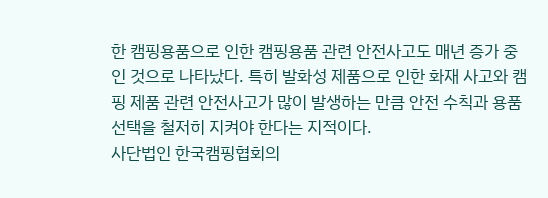한 캠핑용품으로 인한 캠핑용품 관련 안전사고도 매년 증가 중인 것으로 나타났다. 특히 발화성 제품으로 인한 화재 사고와 캠핑 제품 관련 안전사고가 많이 발생하는 만큼 안전 수칙과 용품선택을 철저히 지켜야 한다는 지적이다.
사단법인 한국캠핑협회의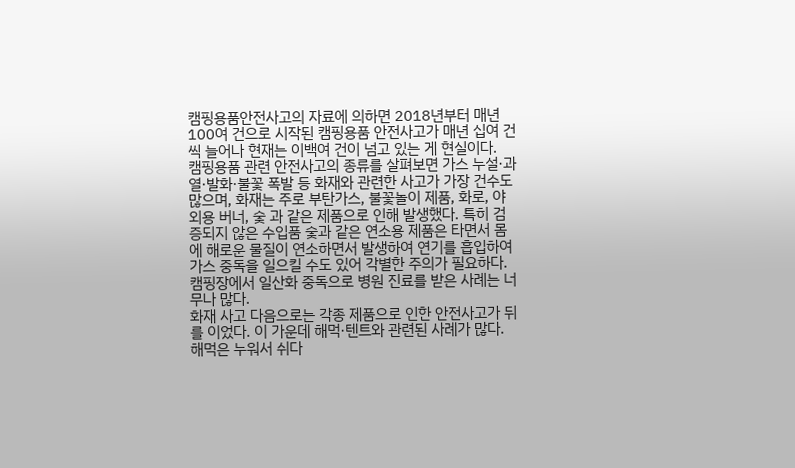캠핑용품안전사고의 자료에 의하면 2018년부터 매년 100여 건으로 시작된 캠핑용품 안전사고가 매년 십여 건씩 늘어나 현재는 이백여 건이 넘고 있는 게 현실이다.
캠핑용품 관련 안전사고의 종류를 살펴보면 가스 누설·과열·발화·불꽃 폭발 등 화재와 관련한 사고가 가장 건수도 많으며, 화재는 주로 부탄가스, 불꽃놀이 제품, 화로, 야외용 버너, 숯 과 같은 제품으로 인해 발생했다. 특히 검증되지 않은 수입품 숯과 같은 연소용 제품은 타면서 몸에 해로운 물질이 연소하면서 발생하여 연기를 흡입하여 가스 중독을 일으킬 수도 있어 각별한 주의가 필요하다. 캠핑장에서 일산화 중독으로 병원 진료를 받은 사례는 너무나 많다.
화재 사고 다음으로는 각종 제품으로 인한 안전사고가 뒤를 이었다. 이 가운데 해먹·텐트와 관련된 사례가 많다. 해먹은 누워서 쉬다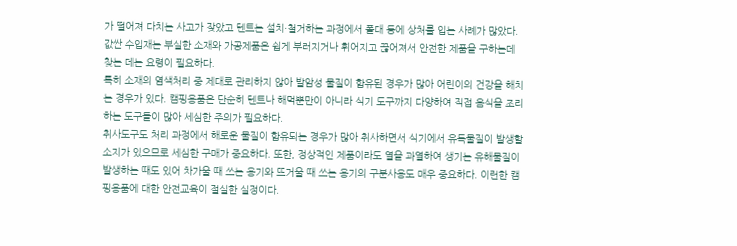가 떨어져 다치는 사고가 잦았고 텐트는 설치·철거하는 과정에서 폴대 등에 상처를 입는 사례가 많았다. 값싼 수입재는 부실한 소재와 가공제품은 쉽게 부러지거나 휘어지고 끊어져서 안전한 제품을 구하는데 찾는 데는 요령이 필요하다.
특히 소재의 염색처리 중 제대로 관리하지 않아 발암성 물질이 함유된 경우가 많아 어린이의 건강을 해치는 경우가 있다. 캠핑용품은 단순히 텐트나 해먹뿐만이 아니라 식기 도구까지 다양하여 직접 음식을 조리하는 도구들이 많아 세심한 주의가 필요하다.
취사도구도 처리 과정에서 해로운 물질이 함유되는 경우가 많아 취사하면서 식기에서 유독물질이 발생할 소지가 있으므로 세심한 구매가 중요하다. 또한, 정상적인 제품이라도 열을 과열하여 생기는 유해물질이 발생하는 때도 있어 차가울 때 쓰는 용기와 뜨거울 때 쓰는 용기의 구분사용도 매우 중요하다. 이런한 캠핑용품에 대한 안전교육이 절실한 실정이다.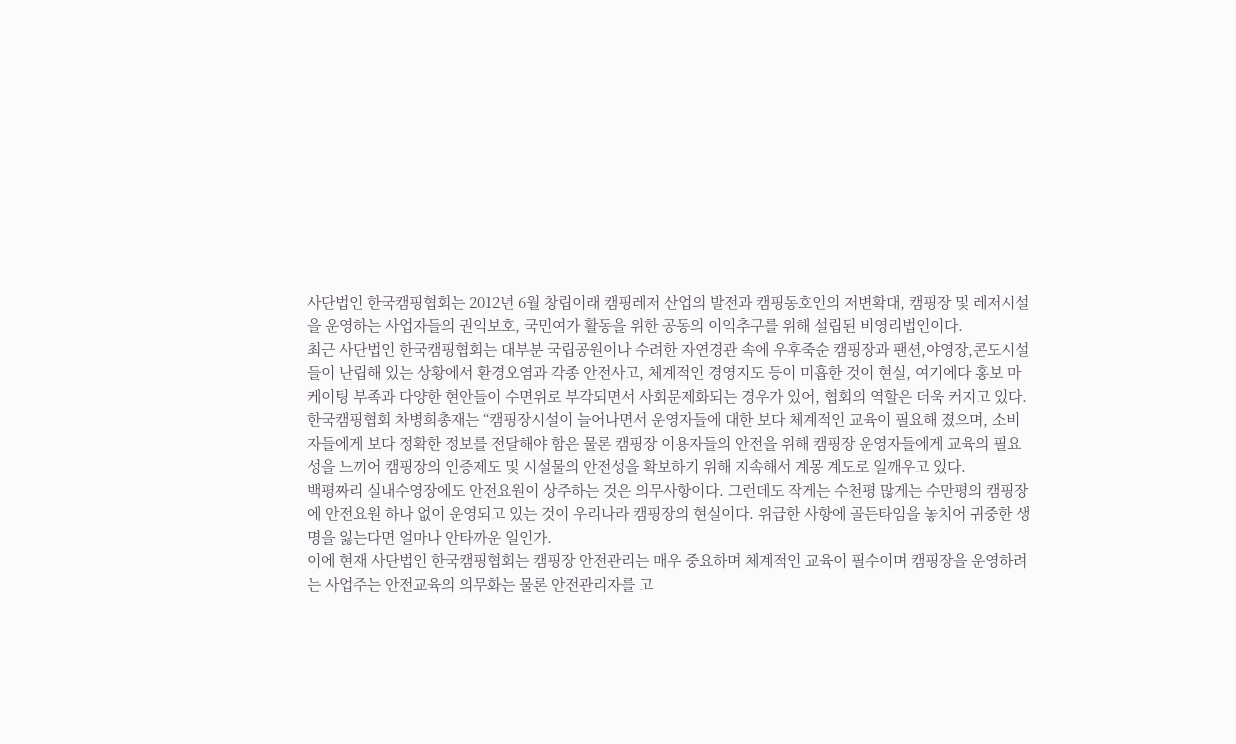사단법인 한국캠핑협회는 2012년 6월 창립이래 캠핑레저 산업의 발전과 캠핑동호인의 저변확대, 캠핑장 및 레저시설을 운영하는 사업자들의 권익보호, 국민여가 활동을 위한 공동의 이익추구를 위해 설립된 비영리법인이다.
최근 사단법인 한국캠핑협회는 대부분 국립공원이나 수려한 자연경관 속에 우후죽순 캠핑장과 팬션,야영장,콘도시설들이 난립해 있는 상황에서 환경오염과 각종 안전사고, 체계적인 경영지도 등이 미흡한 것이 현실, 여기에다 홍보 마케이팅 부족과 다양한 현안들이 수면위로 부각되면서 사회문제화되는 경우가 있어, 협회의 역할은 더욱 커지고 있다.
한국캠핑협회 차병희총재는 “캠핑장시설이 늘어나면서 운영자들에 대한 보다 체계적인 교육이 필요해 졌으며, 소비자들에게 보다 정확한 정보를 전달해야 함은 물론 캠핑장 이용자들의 안전을 위해 캠핑장 운영자들에게 교육의 필요성을 느끼어 캠핑장의 인증제도 및 시설물의 안전성을 확보하기 위해 지속해서 계몽 계도로 일깨우고 있다.
백평짜리 실내수영장에도 안전요원이 상주하는 것은 의무사항이다. 그런데도 작게는 수천평 많게는 수만평의 캠핑장에 안전요원 하나 없이 운영되고 있는 것이 우리나라 캠핑장의 현실이다. 위급한 사항에 골든타임을 놓치어 귀중한 생명을 잃는다면 얼마나 안타까운 일인가.
이에 현재 사단법인 한국캠핑협회는 캠핑장 안전관리는 매우 중요하며 체계적인 교육이 필수이며 캠핑장을 운영하려는 사업주는 안전교육의 의무화는 물론 안전관리자를 고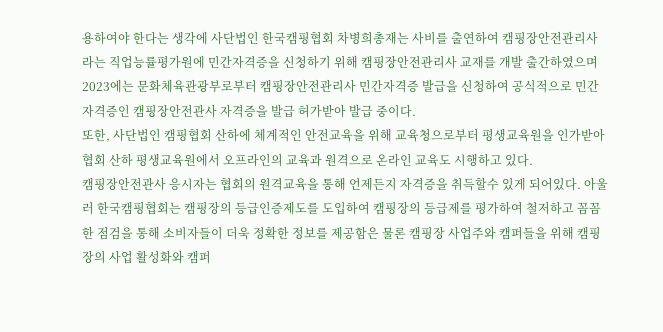용하여야 한다는 생각에 사단법인 한국캠핑협회 차병희총재는 사비를 출연하여 캠핑장안전관리사라는 직업능률평가원에 민간자격증을 신청하기 위해 캠핑장안전관리사 교재를 개발 출간하였으며 2023에는 문화체육관광부로부터 캠핑장안전관리사 민간자격증 발급을 신청하여 공식적으로 민간자격증인 캠핑장안전관사 자격증을 발급 허가받아 발급 중이다.
또한, 사단법인 캠핑협회 산하에 체계적인 안전교육을 위해 교육청으로부터 평생교육원을 인가받아 협회 산하 평생교육원에서 오프라인의 교육과 원격으로 온라인 교육도 시행하고 있다.
캠핑장안전관사 응시자는 협회의 원격교육을 통해 언제든지 자격증을 취득할수 있게 되어있다. 아울러 한국캠핑협회는 캠핑장의 등급인증제도를 도입하여 캠핑장의 등급제를 평가하여 철저하고 꼼꼼한 점검을 통해 소비자들이 더욱 정확한 정보를 제공함은 물론 캠핑장 사업주와 캠퍼들을 위해 캠핑장의 사업 활성화와 캠퍼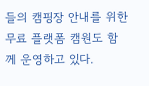들의 캠핑장 안내를 위한 무료 플랫폼 캠원도 함께 운영하고 있다.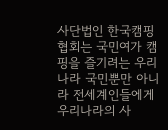사단법인 한국캠핑협회는 국민여가 캠핑을 즐기려는 우리나라 국민뿐만 아니라 전세계인들에게 우리나라의 사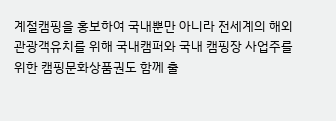계절캠핑을 홍보하여 국내뿐만 아니라 전세계의 해외관광객유치를 위해 국내캠퍼와 국내 캠핑장 사업주를 위한 캠핑문화상품권도 함께 출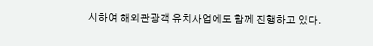시하여 해외관광객 유치사업에도 함께 진행하고 있다.